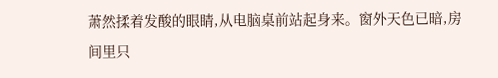萧然揉着发酸的眼睛,从电脑桌前站起身来。窗外天色已暗,房间里只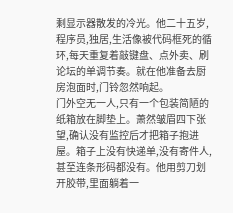剩显示器散发的冷光。他二十五岁,程序员,独居,生活像被代码框死的循环,每天重复着敲键盘、点外卖、刷论坛的单调节奏。就在他准备去厨房泡面时,门铃忽然响起。
门外空无一人,只有一个包装简陋的纸箱放在脚垫上。萧然皱眉四下张望,确认没有监控后才把箱子抱进屋。箱子上没有快递单,没有寄件人,甚至连条形码都没有。他用剪刀划开胶带,里面躺着一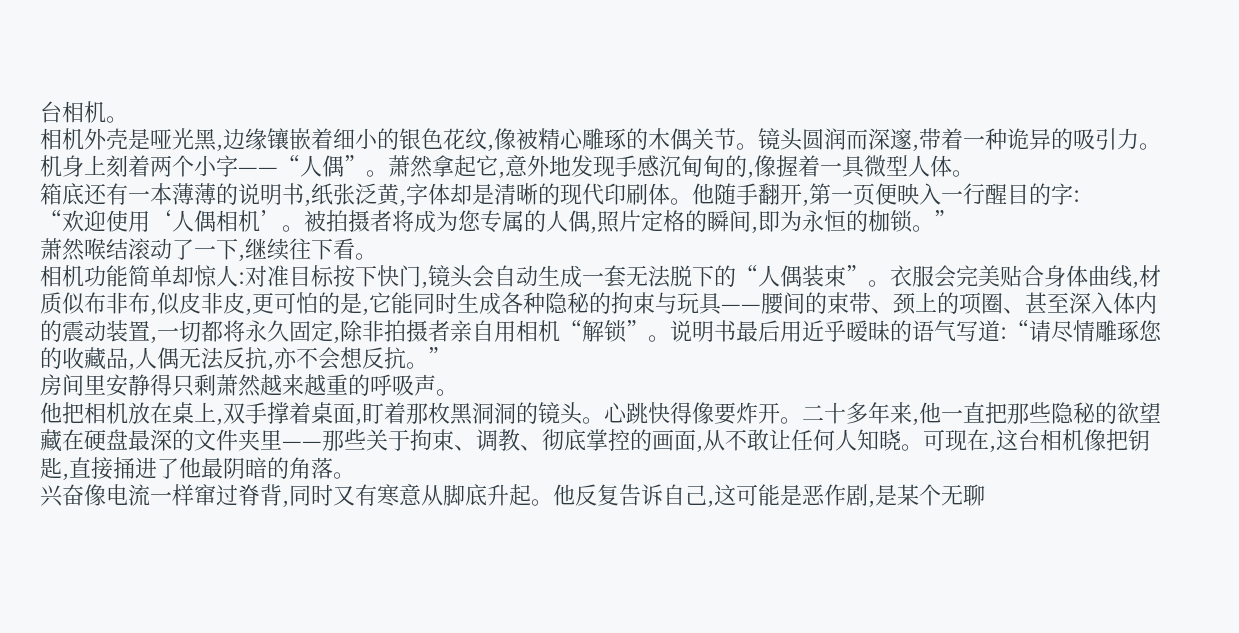台相机。
相机外壳是哑光黑,边缘镶嵌着细小的银色花纹,像被精心雕琢的木偶关节。镜头圆润而深邃,带着一种诡异的吸引力。机身上刻着两个小字——“人偶”。萧然拿起它,意外地发现手感沉甸甸的,像握着一具微型人体。
箱底还有一本薄薄的说明书,纸张泛黄,字体却是清晰的现代印刷体。他随手翻开,第一页便映入一行醒目的字:
“欢迎使用‘人偶相机’。被拍摄者将成为您专属的人偶,照片定格的瞬间,即为永恒的枷锁。”
萧然喉结滚动了一下,继续往下看。
相机功能简单却惊人:对准目标按下快门,镜头会自动生成一套无法脱下的“人偶装束”。衣服会完美贴合身体曲线,材质似布非布,似皮非皮,更可怕的是,它能同时生成各种隐秘的拘束与玩具——腰间的束带、颈上的项圈、甚至深入体内的震动装置,一切都将永久固定,除非拍摄者亲自用相机“解锁”。说明书最后用近乎暧昧的语气写道:“请尽情雕琢您的收藏品,人偶无法反抗,亦不会想反抗。”
房间里安静得只剩萧然越来越重的呼吸声。
他把相机放在桌上,双手撑着桌面,盯着那枚黑洞洞的镜头。心跳快得像要炸开。二十多年来,他一直把那些隐秘的欲望藏在硬盘最深的文件夹里——那些关于拘束、调教、彻底掌控的画面,从不敢让任何人知晓。可现在,这台相机像把钥匙,直接捅进了他最阴暗的角落。
兴奋像电流一样窜过脊背,同时又有寒意从脚底升起。他反复告诉自己,这可能是恶作剧,是某个无聊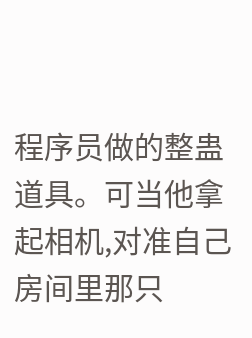程序员做的整蛊道具。可当他拿起相机,对准自己房间里那只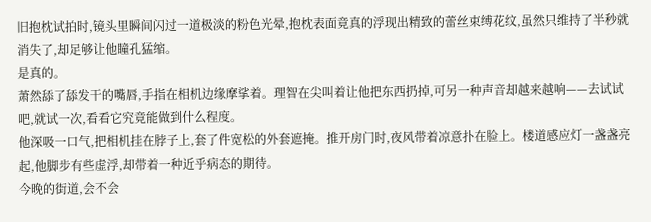旧抱枕试拍时,镜头里瞬间闪过一道极淡的粉色光晕,抱枕表面竟真的浮现出精致的蕾丝束缚花纹,虽然只维持了半秒就消失了,却足够让他瞳孔猛缩。
是真的。
萧然舔了舔发干的嘴唇,手指在相机边缘摩挲着。理智在尖叫着让他把东西扔掉,可另一种声音却越来越响——去试试吧,就试一次,看看它究竟能做到什么程度。
他深吸一口气,把相机挂在脖子上,套了件宽松的外套遮掩。推开房门时,夜风带着凉意扑在脸上。楼道感应灯一盏盏亮起,他脚步有些虚浮,却带着一种近乎病态的期待。
今晚的街道,会不会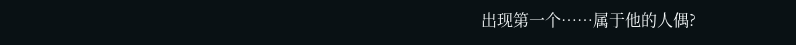出现第一个……属于他的人偶?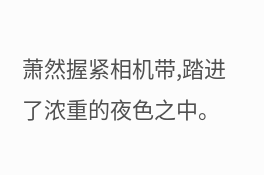萧然握紧相机带,踏进了浓重的夜色之中。